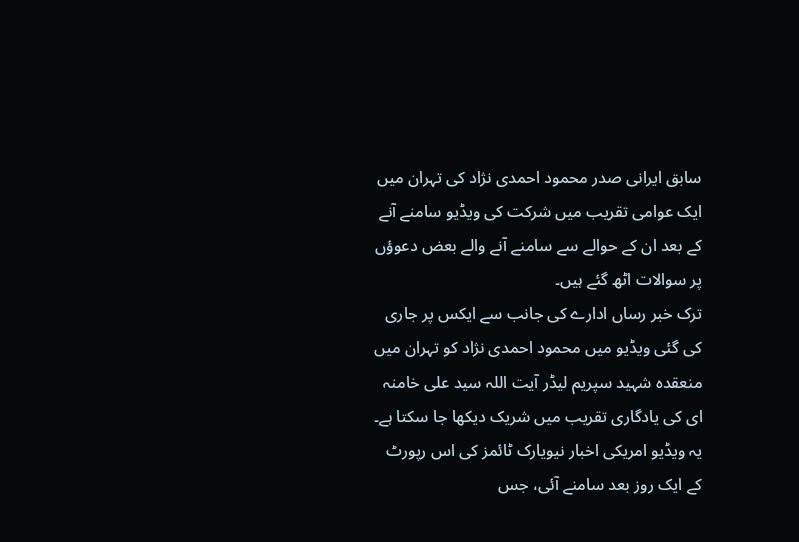سابق ایرانی صدر محمود احمدی نژاد کی تہران میں ایک عوامی تقریب میں شرکت کی ویڈیو سامنے آنے کے بعد ان کے حوالے سے سامنے آنے والے بعض دعوؤں پر سوالات اٹھ گئے ہیں۔
ترک خبر رساں ادارے کی جانب سے ایکس پر جاری کی گئی ویڈیو میں محمود احمدی نژاد کو تہران میں منعقدہ شہید سپریم لیڈر آیت اللہ سید علی خامنہ ای کی یادگاری تقریب میں شریک دیکھا جا سکتا ہے۔
یہ ویڈیو امریکی اخبار نیویارک ٹائمز کی اس رپورٹ کے ایک روز بعد سامنے آئی، جس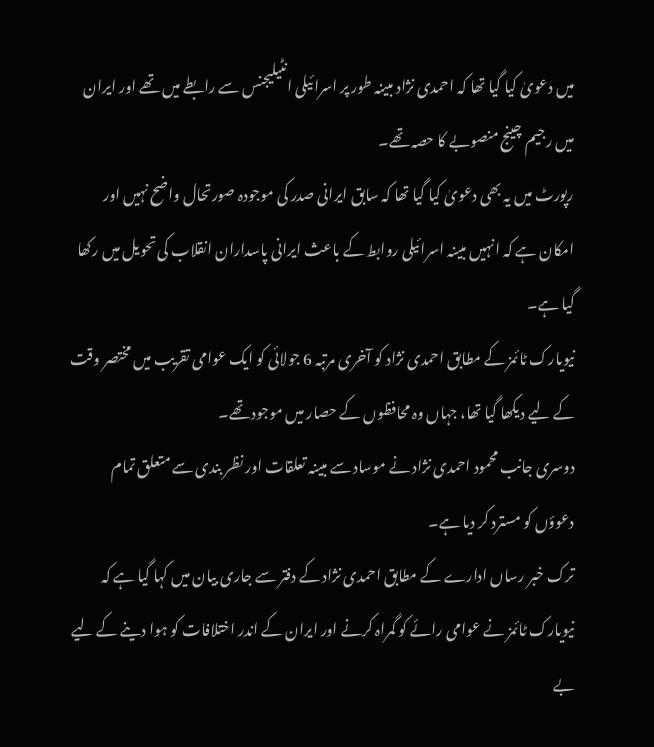میں دعویٰ کیا گیا تھا کہ احمدی نژاد مبینہ طور پر اسرائیلی انٹیلیجنس سے رابطے میں تھے اور ایران میں رجیم چینج منصوبے کا حصہ تھے۔
رپورٹ میں یہ بھی دعویٰ کیا گیا تھا کہ سابق ایرانی صدر کی موجودہ صورتحال واضح نہیں اور امکان ہے کہ انہیں مبینہ اسرائیلی روابط کے باعث ایرانی پاسداران انقلاب کی تحویل میں رکھا گیا ہے۔
نیویارک ٹائمز کے مطابق احمدی نژاد کو آخری مرتبہ 6 جولائی کو ایک عوامی تقریب میں مختصر وقت کے لیے دیکھا گیا تھا، جہاں وہ محافظوں کے حصار میں موجود تھے۔
دوسری جانب محمود احمدی نژاد نے موساد سے مبینہ تعلقات اور نظر بندی سے متعلق تمام دعوؤں کو مسترد کر دیا ہے۔
ترک خبر رساں ادارے کے مطابق احمدی نژاد کے دفتر سے جاری بیان میں کہا گیا ہے کہ نیویارک ٹائمز نے عوامی رائے کو گمراہ کرنے اور ایران کے اندر اختلافات کو ہوا دینے کے لیے بے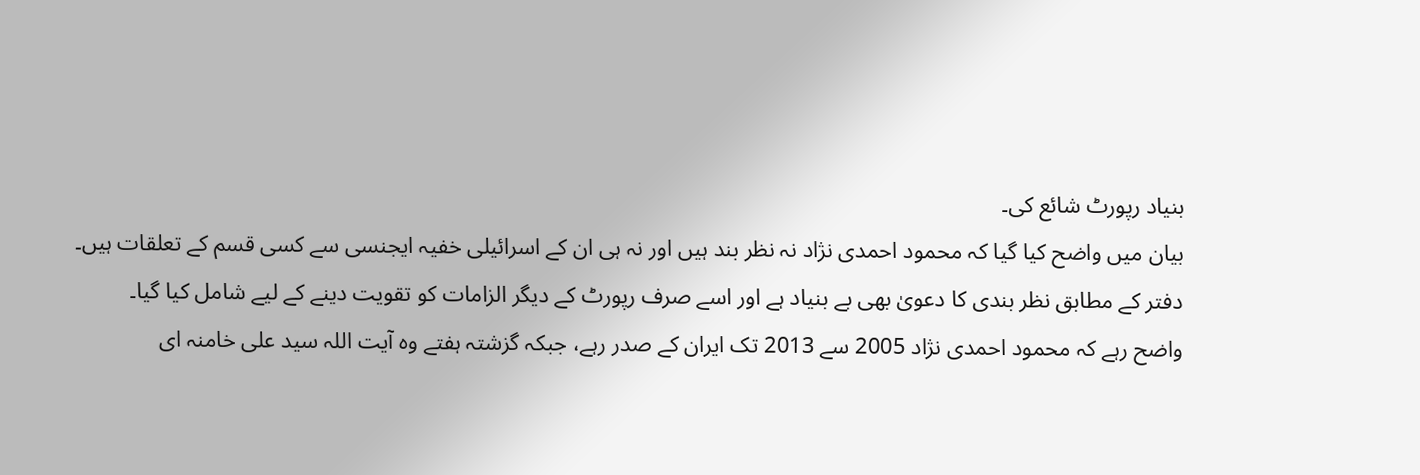بنیاد رپورٹ شائع کی۔
بیان میں واضح کیا گیا کہ محمود احمدی نژاد نہ نظر بند ہیں اور نہ ہی ان کے اسرائیلی خفیہ ایجنسی سے کسی قسم کے تعلقات ہیں۔
دفتر کے مطابق نظر بندی کا دعویٰ بھی بے بنیاد ہے اور اسے صرف رپورٹ کے دیگر الزامات کو تقویت دینے کے لیے شامل کیا گیا۔
واضح رہے کہ محمود احمدی نژاد 2005 سے 2013 تک ایران کے صدر رہے، جبکہ گزشتہ ہفتے وہ آیت اللہ سید علی خامنہ ای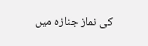کی نماز جنازہ میں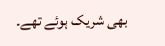بھی شریک ہوئے تھے۔